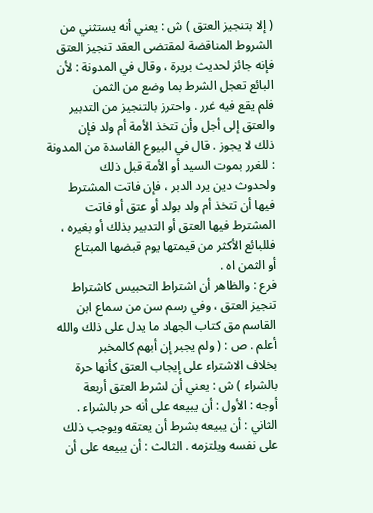( إلا بتنجيز العتق ) ش : يعني أنه يستثني من الشروط المناقضة لمقتضى العقد تنجيز العتق
فإنه جائز لحديث بريرة ، وقال في المدونة : لأن البائع تعجل الشرط بما وضع من الثمن
فلم يقع فيه غرر . واحترز بالتنجيز من التدبير والعتق إلى أجل وأن تتخذ الأمة أم ولد فإن
ذلك لا يجوز . قال في البيوع الفاسدة من المدونة : للغرر بموت السيد أو الأمة قبل ذلك
ولحدوث دين يرد الدبر ، فإن فاتت المشترط فيها أن تتخذ أم ولد بولد أو عتق أو فاتت
المشترط فيها العتق أو التدبير بذلك أو بغيره ، فللبائع الأكثر من قيمتها يوم قبضها المبتاع
أو الثمن اه .
فرع : والظاهر أن اشتراط التحبيس كاشتراط تنجيز العتق ، وفي رسم سن من سماع ابن
القاسم مق كتاب الجهاد ما يدل على ذلك والله أعلم . ص : ( ولم يجبر إن أبهم كالمخبر
بخلاف الاشتراء على إيجاب العتق كأنها حرة بالشراء ) ش : يعني أن لشرط العتق أربعة
أوجه : الأول : أن يبيعه على أنه حر بالشراء . الثاني : أن يبيعه بشرط أن يعتقه ويوجب ذلك
على نفسه ويلتزمه . الثالث : أن يبيعه على أن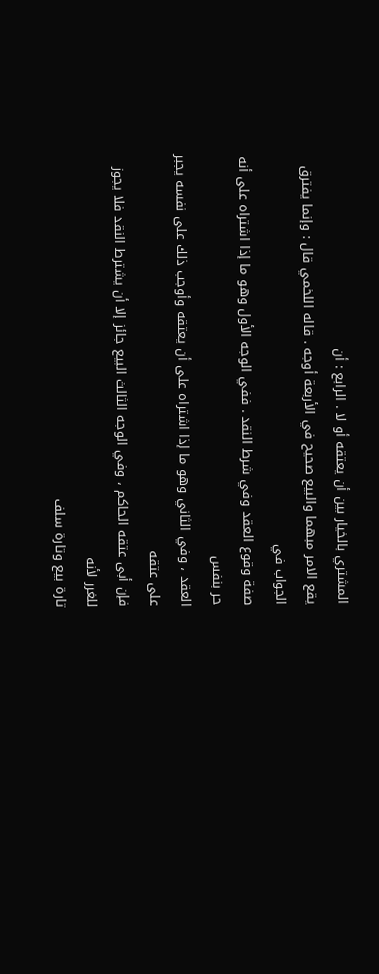المشتري بالخيار بين أن يعتقه أو لا . الرابع : أن
يقع الامر مبهما والبيع صحيح في الأربعة أوجه . قاله اللخمي قال : وإنما يفترق الجواب في
صفة وقوع العقد وفي شرط النقد . ففي الوجه الأول وهو ما إذا اشتراه على أنه حر بنفس
العقد ، وفي الثاني وهو ما إذا اشتراه على أن يعتقه وأوجب ذلك على نفسه يجبر على عتقه
فإن أبى عتقه الحاكم ، وفي الوجه الثالث البيع جائز إلا أن يشترط النقد فلا يجوز للغرر لأنه
تارة بيع وتارة سلف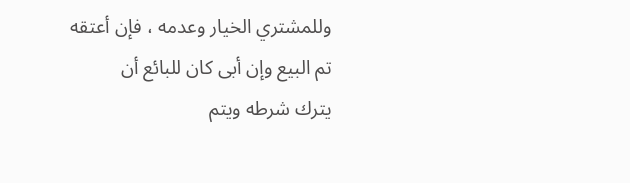وللمشتري الخيار وعدمه ، فإن أعتقه تم البيع وإن أبى كان للبائع أن
يترك شرطه ويتم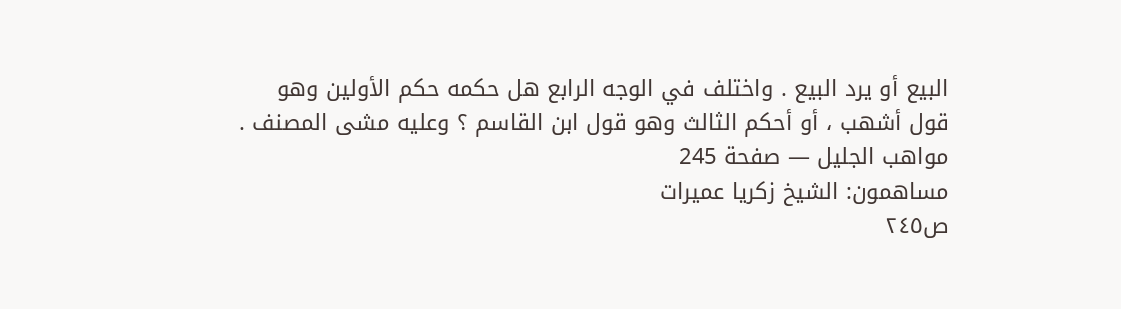البيع أو يرد البيع . واختلف في الوجه الرابع هل حكمه حكم الأولين وهو
قول أشهب ، أو أحكم الثالث وهو قول ابن القاسم ؟ وعليه مشى المصنف .
مواهب الجليل — صفحة 245
مساهمون: الشيخ زكريا عميرات
ص٢٤٥